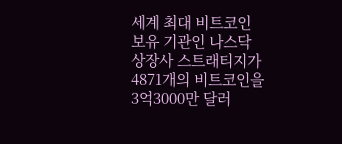세계 최대 비트코인 보유 기관인 나스닥 상장사 스트래티지가 4871개의 비트코인을 3억3000만 달러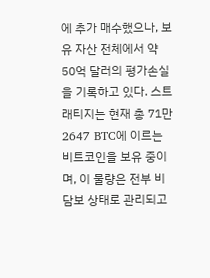에 추가 매수했으나, 보유 자산 전체에서 약 50억 달러의 평가손실을 기록하고 있다. 스트래티지는 현재 총 71만2647 BTC에 이르는 비트코인을 보유 중이며, 이 물량은 전부 비담보 상태로 관리되고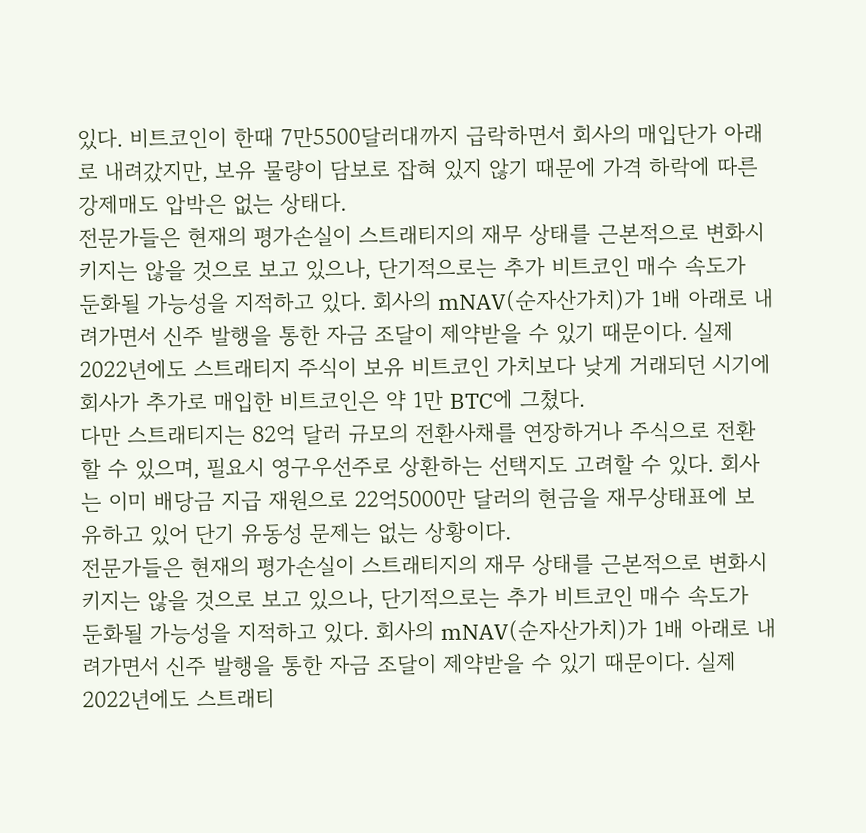있다. 비트코인이 한때 7만5500달러대까지 급락하면서 회사의 매입단가 아래로 내려갔지만, 보유 물량이 담보로 잡혀 있지 않기 때문에 가격 하락에 따른 강제매도 압박은 없는 상태다.
전문가들은 현재의 평가손실이 스트래티지의 재무 상태를 근본적으로 변화시키지는 않을 것으로 보고 있으나, 단기적으로는 추가 비트코인 매수 속도가 둔화될 가능성을 지적하고 있다. 회사의 mNAV(순자산가치)가 1배 아래로 내려가면서 신주 발행을 통한 자금 조달이 제약받을 수 있기 때문이다. 실제 2022년에도 스트래티지 주식이 보유 비트코인 가치보다 낮게 거래되던 시기에 회사가 추가로 매입한 비트코인은 약 1만 BTC에 그쳤다.
다만 스트래티지는 82억 달러 규모의 전환사채를 연장하거나 주식으로 전환할 수 있으며, 필요시 영구우선주로 상환하는 선택지도 고려할 수 있다. 회사는 이미 배당금 지급 재원으로 22억5000만 달러의 현금을 재무상태표에 보유하고 있어 단기 유동성 문제는 없는 상황이다.
전문가들은 현재의 평가손실이 스트래티지의 재무 상태를 근본적으로 변화시키지는 않을 것으로 보고 있으나, 단기적으로는 추가 비트코인 매수 속도가 둔화될 가능성을 지적하고 있다. 회사의 mNAV(순자산가치)가 1배 아래로 내려가면서 신주 발행을 통한 자금 조달이 제약받을 수 있기 때문이다. 실제 2022년에도 스트래티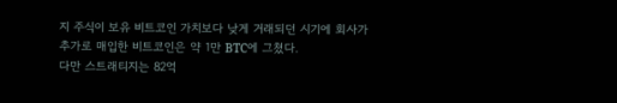지 주식이 보유 비트코인 가치보다 낮게 거래되던 시기에 회사가 추가로 매입한 비트코인은 약 1만 BTC에 그쳤다.
다만 스트래티지는 82억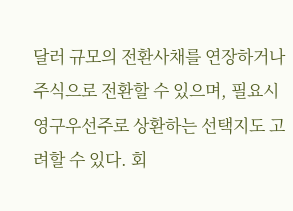달러 규모의 전환사채를 연장하거나 주식으로 전환할 수 있으며, 필요시 영구우선주로 상환하는 선택지도 고려할 수 있다. 회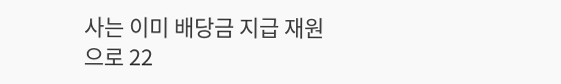사는 이미 배당금 지급 재원으로 22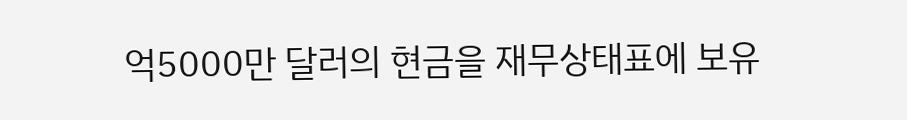억5000만 달러의 현금을 재무상태표에 보유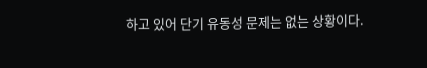하고 있어 단기 유동성 문제는 없는 상황이다.